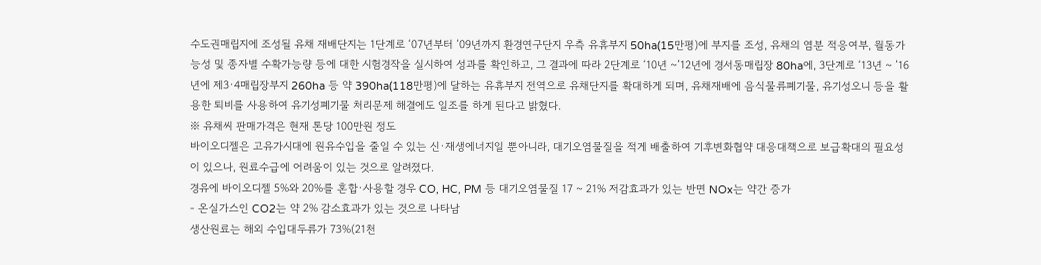수도권매립지에 조성될 유채 재배단지는 1단계로 ‘07년부터 ’09년까지 환경연구단지 우측 유휴부지 50ha(15만평)에 부지를 조성, 유채의 염분 적응여부, 월동가능성 및 종자별 수확가능량 등에 대한 시험경작을 실시하여 성과를 확인하고, 그 결과에 따라 2단계로 ‘10년 ~’12년에 경서동매립장 80ha에, 3단계로 ‘13년 ~ ’16년에 제3·4매립장부지 260ha 등 약 390ha(118만평)에 달하는 유휴부지 전역으로 유채단지를 확대하게 되며, 유채재배에 음식물류폐기물, 유기성오니 등을 활용한 퇴비를 사용하여 유기성폐기물 처리문제 해결에도 일조를 하게 된다고 밝혔다.
※ 유채씨 판매가격은 현재 톤당 100만원 정도
바이오디젤은 고유가시대에 원유수입을 줄일 수 있는 신·재생에너지일 뿐아니라, 대기오염물질을 적게 배출하여 기후변화협약 대응대책으로 보급확대의 필요성이 있으나, 원료수급에 어려움이 있는 것으로 알려졌다.
경유에 바이오디젤 5%와 20%를 혼합·사용할 경우 CO, HC, PM 등 대기오염물질 17 ~ 21% 저감효과가 있는 반면 NOx는 약간 증가
- 온실가스인 CO2는 약 2% 감소효과가 있는 것으로 나타남
생산원료는 해외 수입대두류가 73%(21천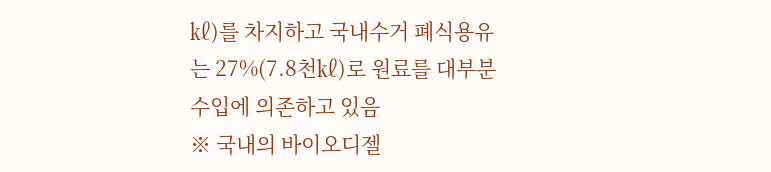㎘)를 차지하고 국내수거 폐식용유는 27%(7.8천㎘)로 원료를 대부분 수입에 의존하고 있음
※ 국내의 바이오디젤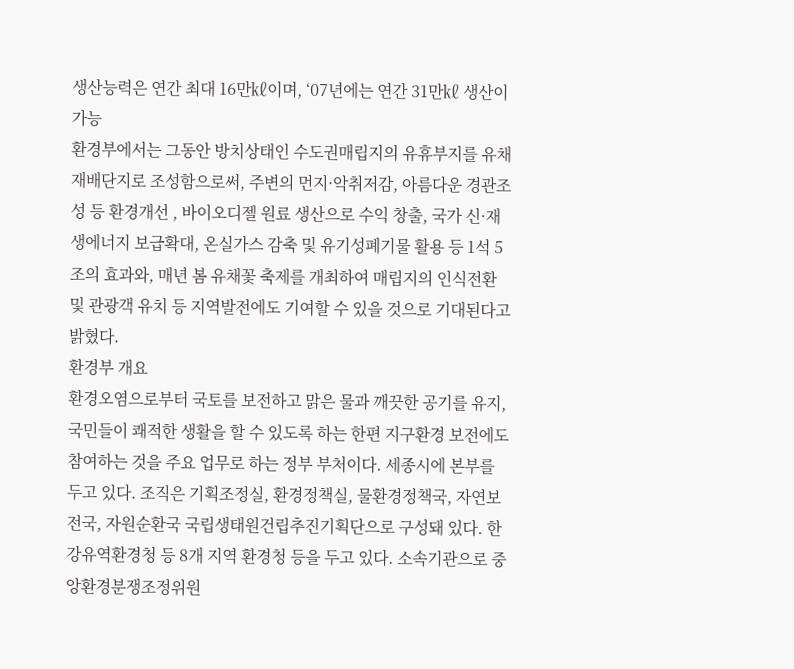생산능력은 연간 최대 16만㎘이며, ‘07년에는 연간 31만㎘ 생산이 가능
환경부에서는 그동안 방치상태인 수도권매립지의 유휴부지를 유채 재배단지로 조성함으로써, 주변의 먼지·악취저감, 아름다운 경관조성 등 환경개선 , 바이오디젤 원료 생산으로 수익 창출, 국가 신·재생에너지 보급확대, 온실가스 감축 및 유기성폐기물 활용 등 1석 5조의 효과와, 매년 봄 유채꽃 축제를 개최하여 매립지의 인식전환 및 관광객 유치 등 지역발전에도 기여할 수 있을 것으로 기대된다고 밝혔다.
환경부 개요
환경오염으로부터 국토를 보전하고 맑은 물과 깨끗한 공기를 유지, 국민들이 쾌적한 생활을 할 수 있도록 하는 한편 지구환경 보전에도 참여하는 것을 주요 업무로 하는 정부 부처이다. 세종시에 본부를 두고 있다. 조직은 기획조정실, 환경정책실, 물환경정책국, 자연보전국, 자원순환국 국립생태원건립추진기획단으로 구성돼 있다. 한강유역환경청 등 8개 지역 환경청 등을 두고 있다. 소속기관으로 중앙환경분쟁조정위원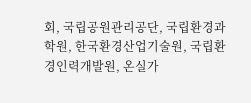회, 국립공원관리공단, 국립환경과학원, 한국환경산업기술원, 국립환경인력개발원, 온실가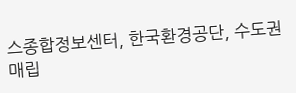스종합정보센터, 한국환경공단, 수도권매립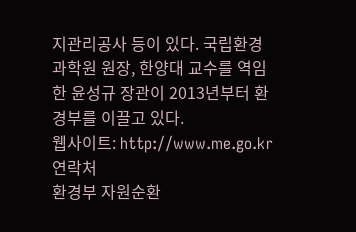지관리공사 등이 있다. 국립환경과학원 원장, 한양대 교수를 역임한 윤성규 장관이 2013년부터 환경부를 이끌고 있다.
웹사이트: http://www.me.go.kr
연락처
환경부 자원순환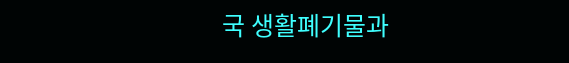국 생활폐기물과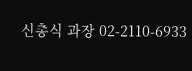신총식 과장 02-2110-6933